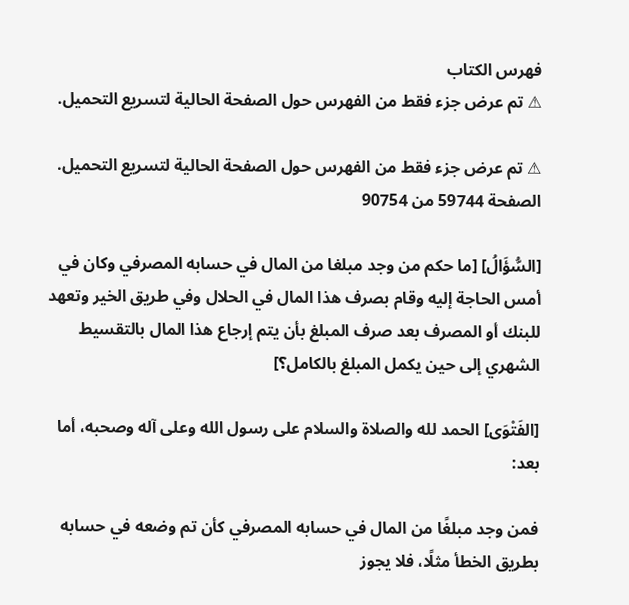فهرس الكتاب
⚠ تم عرض جزء فقط من الفهرس حول الصفحة الحالية لتسريع التحميل.

⚠ تم عرض جزء فقط من الفهرس حول الصفحة الحالية لتسريع التحميل.
الصفحة 59744 من 90754

[السُّؤَالُ] [ما حكم من وجد مبلغا من المال في حسابه المصرفي وكان في أمس الحاجة إليه وقام بصرف هذا المال في الحلال وفي طريق الخير وتعهد للبنك أو المصرف بعد صرف المبلغ بأن يتم إرجاع هذا المال بالتقسيط الشهري إلى حين يكمل المبلغ بالكامل؟]

[الفَتْوَى] الحمد لله والصلاة والسلام على رسول الله وعلى آله وصحبه، أما بعد:

فمن وجد مبلغًا من المال في حسابه المصرفي كأن تم وضعه في حسابه بطريق الخطأ مثلًا، فلا يجوز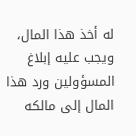له أخذ هذا المال، ويجب عليه إبلاغ المسؤولين ورد هذا المال إلى مالكه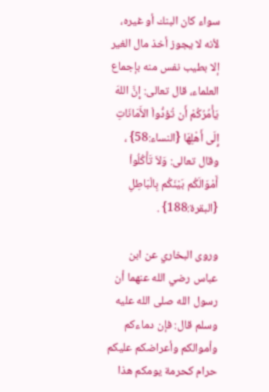سواء كان البنك أو غيره، لأنه لا يجوز أخذ مال الغير إلا بطيب نفس منه بإجماع العلماء، قال تعالى: إِنَّ اللهَ يَأْمُرُكُمْ أَن تُؤدُّواْ الأَمَانَاتِ إِلَى أَهْلِهَا {النساء:58} ، وقال تعالى: وَلاَ تَأْكُلُواْ أَمْوَالَكُم بَيْنَكُم بِالْبَاطِلِ {البقرة:188} .

وروى البخاري عن ابن عباس رضي الله عنهما أن رسول الله صلى الله عليه وسلم قال: فإن دماءكم وأموالكم وأعراضكم عليكم حرام كحرمة يومكم هذا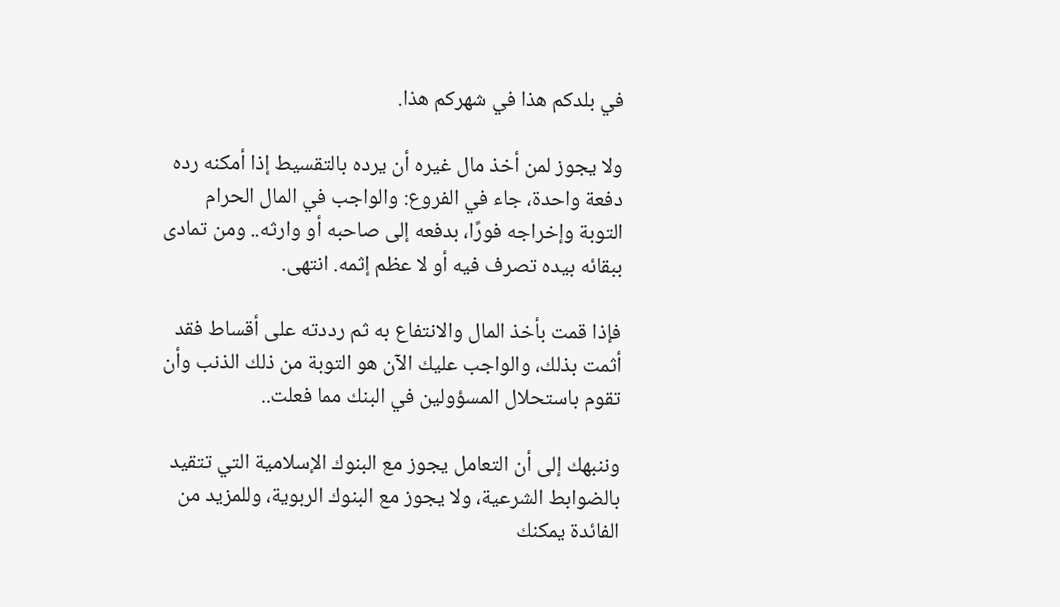في بلدكم هذا في شهركم هذا.

ولا يجوز لمن أخذ مال غيره أن يرده بالتقسيط إذا أمكنه رده دفعة واحدة، جاء في الفروع: والواجب في المال الحرام التوبة وإخراجه فورًا، بدفعه إلى صاحبه أو وارثه.. ومن تمادى ببقائه بيده تصرف فيه أو لا عظم إثمه. انتهى.

فإذا قمت بأخذ المال والانتفاع به ثم رددته على أقساط فقد أثمت بذلك، والواجب عليك الآن هو التوبة من ذلك الذنب وأن تقوم باستحلال المسؤولين في البنك مما فعلت..

وننبهك إلى أن التعامل يجوز مع البنوك الإسلامية التي تتقيد بالضوابط الشرعية، ولا يجوز مع البنوك الربوية، وللمزيد من الفائدة يمكنك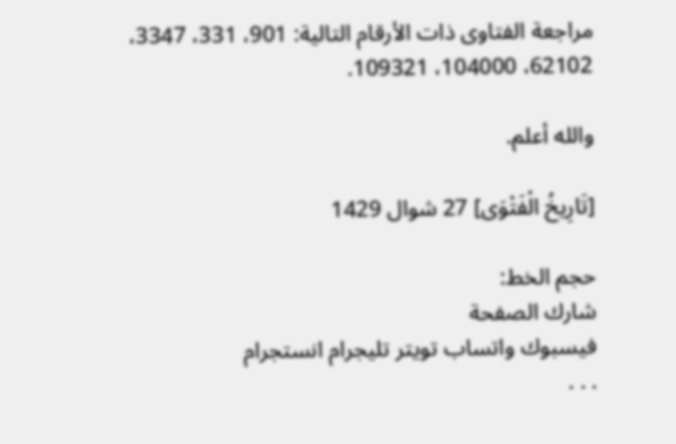مراجعة الفتاوى ذات الأرقام التالية: 901، 331، 3347، 62102، 104000، 109321.

والله أعلم.

[تَارِيخُ الْفَتْوَى] 27 شوال 1429

حجم الخط:
شارك الصفحة
فيسبوك واتساب تويتر تليجرام انستجرام
. . .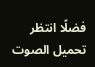فضلًا انتظر تحميل الصوت